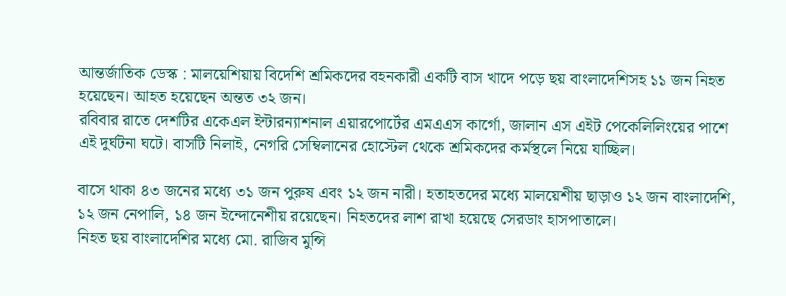আন্তর্জাতিক ডেস্ক : মালয়েশিয়ায় বিদেশি শ্রমিকদের বহনকারী একটি বাস খাদে পড়ে ছয় বাংলাদেশিসহ ১১ জন নিহত হয়েছেন। আহত হয়েছেন অন্তত ৩২ জন।
রবিবার রাতে দেশটির একেএল ইন্টারন্যাশনাল এয়ারপোর্টের এমএএস কার্গো, জালান এস এইট পেকেলিলিংয়ের পাশে এই দুর্ঘটনা ঘটে। বাসটি নিলাই, নেগরি সেম্বিলানের হোস্টেল থেকে শ্রমিকদের কর্মস্থলে নিয়ে যাচ্ছিল।

বাসে থাকা ৪৩ জনের মধ্যে ৩১ জন পুরুষ এবং ১২ জন নারী। হতাহতদের মধ্যে মালয়েশীয় ছাড়াও ১২ জন বাংলাদেশি, ১২ জন নেপালি, ১৪ জন ইন্দোনেশীয় রয়েছেন। নিহতদের লাশ রাখা হয়েছে সেরডাং হাসপাতালে।
নিহত ছয় বাংলাদেশির মধ্যে মো. রাজিব মুন্সি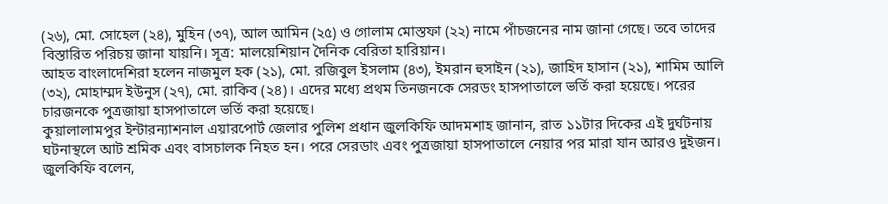(২৬), মো. সোহেল (২৪), মুহিন (৩৭), আল আমিন (২৫) ও গোলাম মোস্তফা (২২) নামে পাঁচজনের নাম জানা গেছে। তবে তাদের বিস্তারিত পরিচয় জানা যায়নি। সূত্র: মালয়েশিয়ান দৈনিক বেরিতা হারিয়ান।
আহত বাংলাদেশিরা হলেন নাজমুল হক (২১), মো. রজিবুল ইসলাম (৪৩), ইমরান হুসাইন (২১), জাহিদ হাসান (২১), শামিম আলি (৩২), মোহাম্মদ ইউনুস (২৭), মো. রাকিব (২৪)। এদের মধ্যে প্রথম তিনজনকে সেরডং হাসপাতালে ভর্তি করা হয়েছে। পরের চারজনকে পুত্রজায়া হাসপাতালে ভর্তি করা হয়েছে।
কুয়ালালামপুর ইন্টারন্যাশনাল এয়ারপোর্ট জেলার পুলিশ প্রধান জুলকিফি আদমশাহ জানান, রাত ১১টার দিকের এই দুর্ঘটনায় ঘটনাস্থলে আট শ্রমিক এবং বাসচালক নিহত হন। পরে সেরডাং এবং পুত্রজায়া হাসপাতালে নেয়ার পর মারা যান আরও দুইজন।
জুলকিফি বলেন,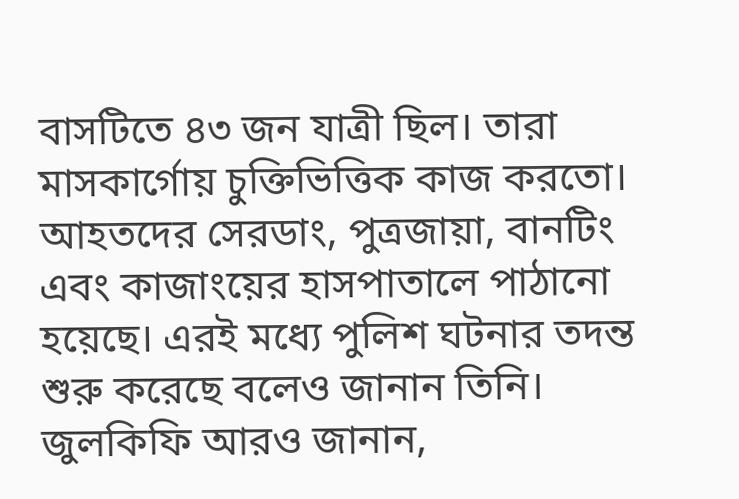বাসটিতে ৪৩ জন যাত্রী ছিল। তারা মাসকার্গোয় চুক্তিভিত্তিক কাজ করতো। আহতদের সেরডাং, পুত্রজায়া, বানটিং এবং কাজাংয়ের হাসপাতালে পাঠানো হয়েছে। এরই মধ্যে পুলিশ ঘটনার তদন্ত শুরু করেছে বলেও জানান তিনি।
জুলকিফি আরও জানান,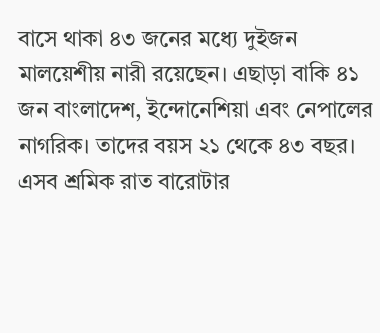বাসে থাকা ৪৩ জনের মধ্যে দুইজন মালয়েশীয় নারী রয়েছেন। এছাড়া বাকি ৪১ জন বাংলাদেশ, ইন্দোনেশিয়া এবং নেপালের নাগরিক। তাদের বয়স ২১ থেকে ৪৩ বছর। এসব শ্রমিক রাত বারোটার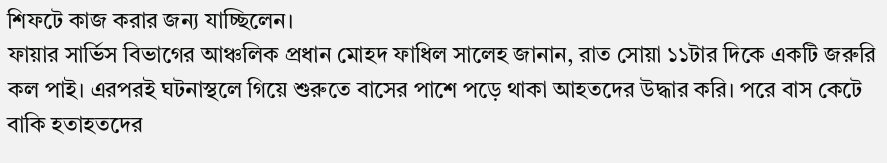শিফটে কাজ করার জন্য যাচ্ছিলেন।
ফায়ার সার্ভিস বিভাগের আঞ্চলিক প্রধান মোহদ ফাধিল সালেহ জানান, রাত সোয়া ১১টার দিকে একটি জরুরি কল পাই। এরপরই ঘটনাস্থলে গিয়ে শুরুতে বাসের পাশে পড়ে থাকা আহতদের উদ্ধার করি। পরে বাস কেটে বাকি হতাহতদের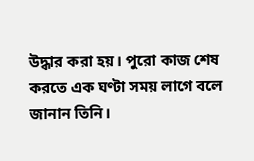উদ্ধার করা হয়। পুরো কাজ শেষ করতে এক ঘণ্টা সময় লাগে বলে জানান তিনি।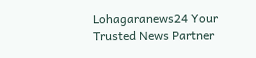Lohagaranews24 Your Trusted News Partner